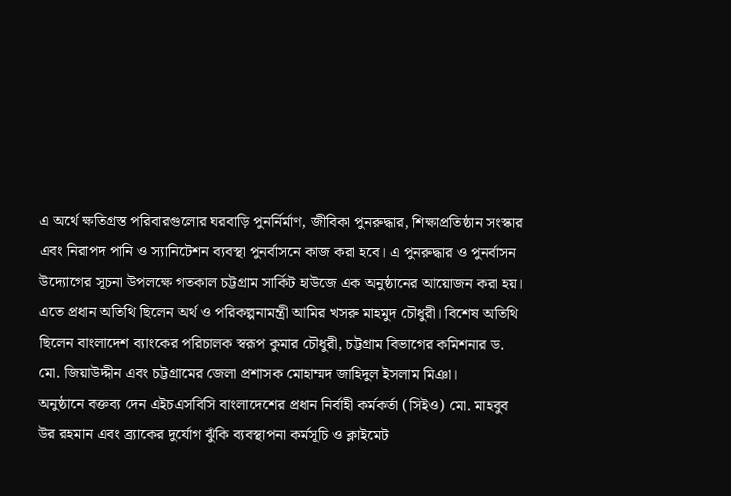এ অর্থে ক্ষতিগ্রস্ত পরিবারগুলোর ঘরবাড়ি পুনর্নির্মাণ, জীবিকা পুনরুদ্ধার, শিক্ষাপ্রতিষ্ঠান সংস্কার এবং নিরাপদ পানি ও স্যানিটেশন ব্যবস্থা পুনর্বাসনে কাজ করা হবে। এ পুনরুদ্ধার ও পুনর্বাসন উদ্যোগের সূচনা উপলক্ষে গতকাল চট্টগ্রাম সার্কিট হাউজে এক অনুষ্ঠানের আয়োজন করা হয়। এতে প্রধান অতিথি ছিলেন অর্থ ও পরিকল্পনামন্ত্রী আমির খসরু মাহমুদ চৌধুরী। বিশেষ অতিথি ছিলেন বাংলাদেশ ব্যাংকের পরিচালক স্বরূপ কুমার চৌধুরী, চট্টগ্রাম বিভাগের কমিশনার ড. মো. জিয়াউদ্দীন এবং চট্টগ্রামের জেলা প্রশাসক মোহাম্মদ জাহিদুল ইসলাম মিঞা।
অনুষ্ঠানে বক্তব্য দেন এইচএসবিসি বাংলাদেশের প্রধান নির্বাহী কর্মকর্তা (সিইও) মো. মাহবুব উর রহমান এবং ব্র্যাকের দুর্যোগ ঝুঁকি ব্যবস্থাপনা কর্মসূচি ও ক্লাইমেট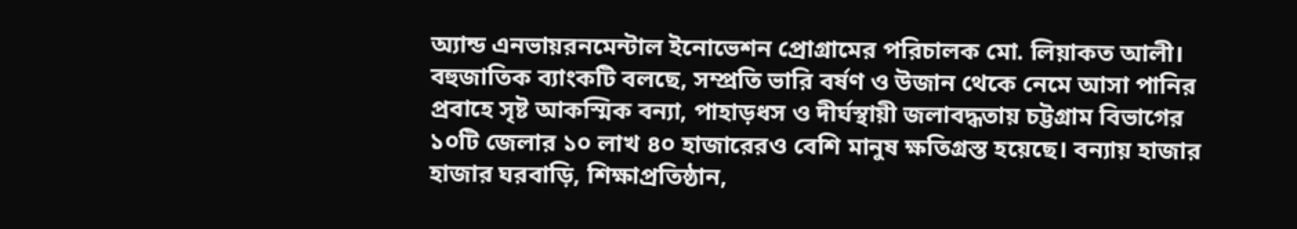অ্যান্ড এনভায়রনমেন্টাল ইনোভেশন প্রোগ্রামের পরিচালক মো. লিয়াকত আলী।
বহুজাতিক ব্যাংকটি বলছে, সম্প্রতি ভারি বর্ষণ ও উজান থেকে নেমে আসা পানির প্রবাহে সৃষ্ট আকস্মিক বন্যা, পাহাড়ধস ও দীর্ঘস্থায়ী জলাবদ্ধতায় চট্টগ্রাম বিভাগের ১০টি জেলার ১০ লাখ ৪০ হাজারেরও বেশি মানুষ ক্ষতিগ্রস্ত হয়েছে। বন্যায় হাজার হাজার ঘরবাড়ি, শিক্ষাপ্রতিষ্ঠান,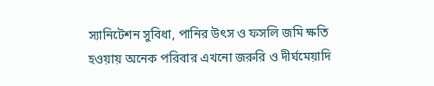স্যানিটেশন সুবিধা, পানির উৎস ও ফসলি জমি ক্ষতি হওয়ায় অনেক পরিবার এখনো জরুরি ও দীর্ঘমেয়াদি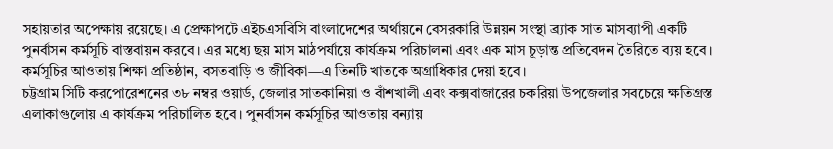সহায়তার অপেক্ষায় রয়েছে। এ প্রেক্ষাপটে এইচএসবিসি বাংলাদেশের অর্থায়নে বেসরকারি উন্নয়ন সংস্থা ব্র্যাক সাত মাসব্যাপী একটি পুনর্বাসন কর্মসূচি বাস্তবায়ন করবে। এর মধ্যে ছয় মাস মাঠপর্যায়ে কার্যক্রম পরিচালনা এবং এক মাস চূড়ান্ত প্রতিবেদন তৈরিতে ব্যয় হবে। কর্মসূচির আওতায় শিক্ষা প্রতিষ্ঠান, বসতবাড়ি ও জীবিকা—এ তিনটি খাতকে অগ্রাধিকার দেয়া হবে।
চট্টগ্রাম সিটি করপোরেশনের ৩৮ নম্বর ওয়ার্ড, জেলার সাতকানিয়া ও বাঁশখালী এবং কক্সবাজারের চকরিয়া উপজেলার সবচেয়ে ক্ষতিগ্রস্ত এলাকাগুলোয় এ কার্যক্রম পরিচালিত হবে। পুনর্বাসন কর্মসূচির আওতায় বন্যায়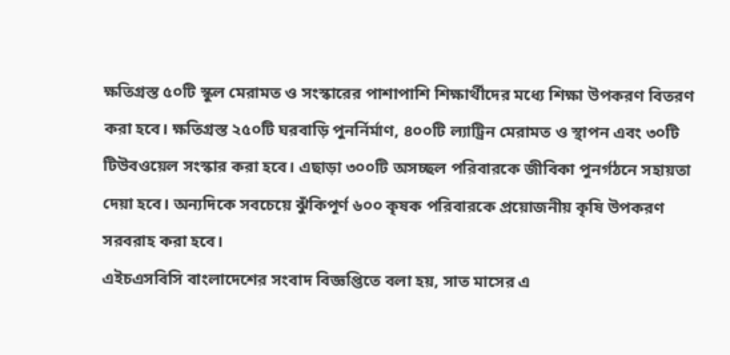ক্ষতিগ্রস্ত ৫০টি স্কুল মেরামত ও সংস্কারের পাশাপাশি শিক্ষার্থীদের মধ্যে শিক্ষা উপকরণ বিতরণ করা হবে। ক্ষতিগ্রস্ত ২৫০টি ঘরবাড়ি পুনর্নির্মাণ, ৪০০টি ল্যাট্রিন মেরামত ও স্থাপন এবং ৩০টি টিউবওয়েল সংস্কার করা হবে। এছাড়া ৩০০টি অসচ্ছল পরিবারকে জীবিকা পুনর্গঠনে সহায়তা দেয়া হবে। অন্যদিকে সবচেয়ে ঝুঁকিপূর্ণ ৬০০ কৃষক পরিবারকে প্রয়োজনীয় কৃষি উপকরণ সরবরাহ করা হবে।
এইচএসবিসি বাংলাদেশের সংবাদ বিজ্ঞপ্তিতে বলা হয়, সাত মাসের এ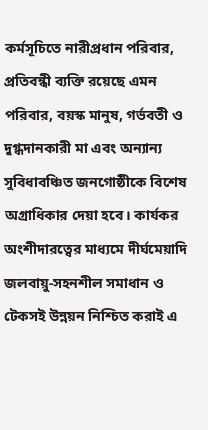কর্মসূচিতে নারীপ্রধান পরিবার, প্রতিবন্ধী ব্যক্তি রয়েছে এমন পরিবার, বয়স্ক মানুষ, গর্ভবতী ও দুগ্ধদানকারী মা এবং অন্যান্য সুবিধাবঞ্চিত জনগোষ্ঠীকে বিশেষ অগ্রাধিকার দেয়া হবে। কার্যকর অংশীদারত্বের মাধ্যমে দীর্ঘমেয়াদি জলবায়ু-সহনশীল সমাধান ও টেকসই উন্নয়ন নিশ্চিত করাই এ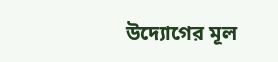উদ্যোগের মূল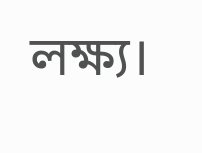লক্ষ্য।